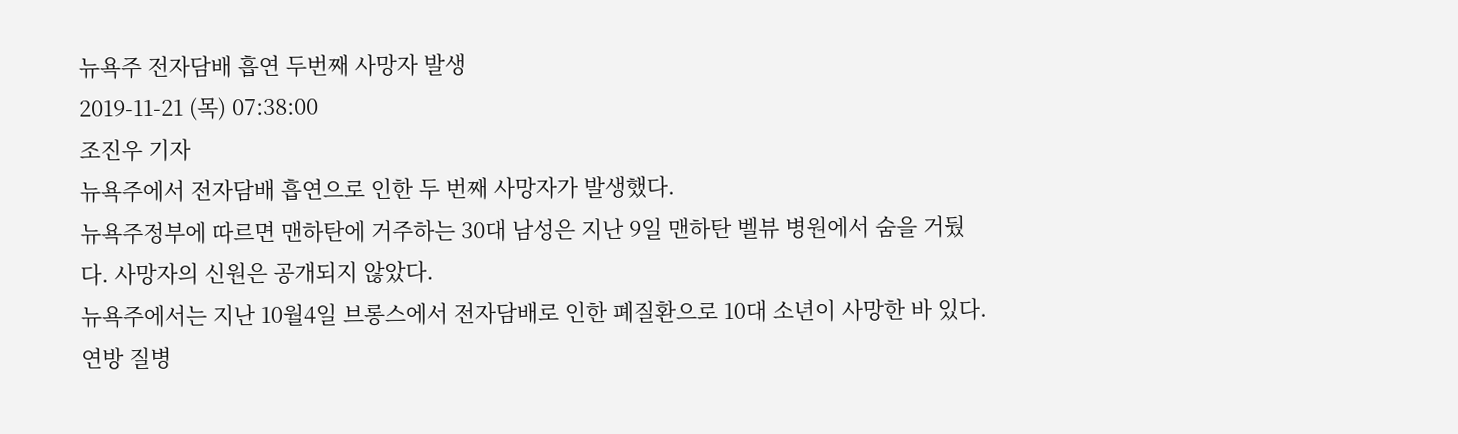뉴욕주 전자담배 흡연 두번째 사망자 발생
2019-11-21 (목) 07:38:00
조진우 기자
뉴욕주에서 전자담배 흡연으로 인한 두 번째 사망자가 발생했다.
뉴욕주정부에 따르면 맨하탄에 거주하는 30대 남성은 지난 9일 맨하탄 벨뷰 병원에서 숨을 거뒀다. 사망자의 신원은 공개되지 않았다.
뉴욕주에서는 지난 10월4일 브롱스에서 전자담배로 인한 폐질환으로 10대 소년이 사망한 바 있다.
연방 질병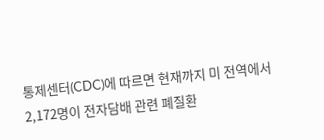통제센터(CDC)에 따르면 현재까지 미 전역에서 2,172명이 전자담배 관련 폐질환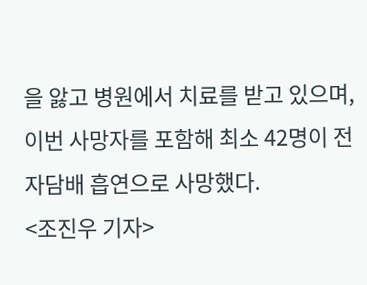을 앓고 병원에서 치료를 받고 있으며, 이번 사망자를 포함해 최소 42명이 전자담배 흡연으로 사망했다.
<조진우 기자>